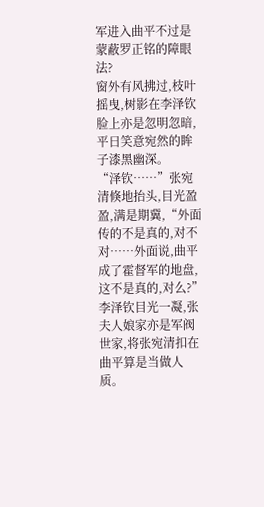军进入曲平不过是蒙蔽罗正铭的障眼法?
窗外有风拂过,枝叶摇曳,树影在李泽钦脸上亦是忽明忽暗,平日笑意宛然的眸子漆黑幽深。
“泽钦……”张宛清倏地抬头,目光盈盈,满是期冀,“外面传的不是真的,对不对……外面说,曲平成了霍督军的地盘,这不是真的,对么?”
李泽钦目光一凝,张夫人娘家亦是军阀世家,将张宛清扣在曲平算是当做人质。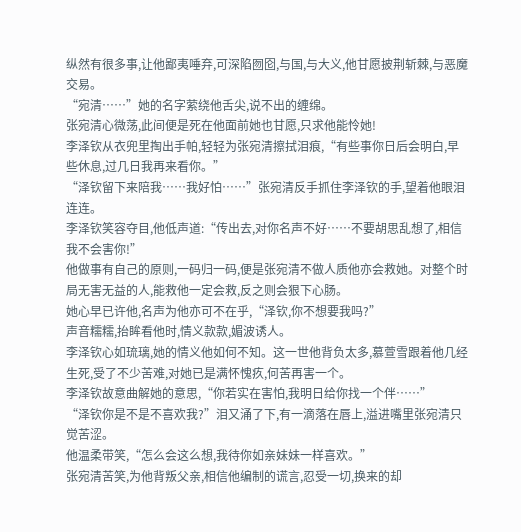纵然有很多事,让他鄙夷唾弃,可深陷囫囵,与国,与大义,他甘愿披荆斩棘,与恶魔交易。
“宛清……”她的名字萦绕他舌尖,说不出的缠绵。
张宛清心微荡,此间便是死在他面前她也甘愿,只求他能怜她!
李泽钦从衣兜里掏出手帕,轻轻为张宛清擦拭泪痕,“有些事你日后会明白,早些休息,过几日我再来看你。”
“泽钦留下来陪我……我好怕……”张宛清反手抓住李泽钦的手,望着他眼泪连连。
李泽钦笑容夺目,他低声道:“传出去,对你名声不好……不要胡思乱想了,相信我不会害你!”
他做事有自己的原则,一码归一码,便是张宛清不做人质他亦会救她。对整个时局无害无益的人,能救他一定会救,反之则会狠下心肠。
她心早已许他,名声为他亦可不在乎,“泽钦,你不想要我吗?”
声音糯糯,抬眸看他时,情义款款,媚波诱人。
李泽钦心如琉璃,她的情义他如何不知。这一世他背负太多,慕萱雪跟着他几经生死,受了不少苦难,对她已是满怀愧疚,何苦再害一个。
李泽钦故意曲解她的意思,“你若实在害怕,我明日给你找一个伴……”
“泽钦你是不是不喜欢我?”泪又涌了下,有一滴落在唇上,溢进嘴里张宛清只觉苦涩。
他温柔带笑,“怎么会这么想,我待你如亲妹妹一样喜欢。”
张宛清苦笑,为他背叛父亲,相信他编制的谎言,忍受一切,换来的却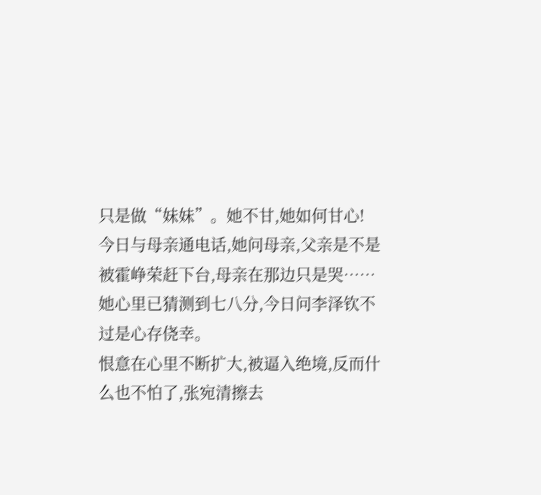只是做“妹妹”。她不甘,她如何甘心!
今日与母亲通电话,她问母亲,父亲是不是被霍峥荣赶下台,母亲在那边只是哭……她心里已猜测到七八分,今日问李泽钦不过是心存侥幸。
恨意在心里不断扩大,被逼入绝境,反而什么也不怕了,张宛清擦去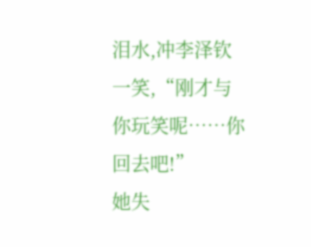泪水,冲李泽钦一笑,“刚才与你玩笑呢……你回去吧!”
她失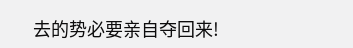去的势必要亲自夺回来!